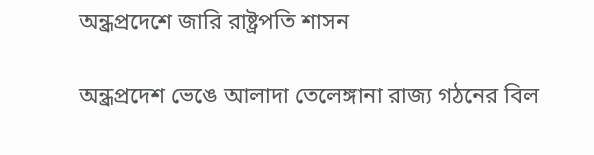অন্ধ্রপ্রদেশে জারি রাষ্ট্রপতি শাসন

অন্ধ্রপ্রদেশ ভেঙে আলাদা তেলেঙ্গানা রাজ্য গঠনের বিল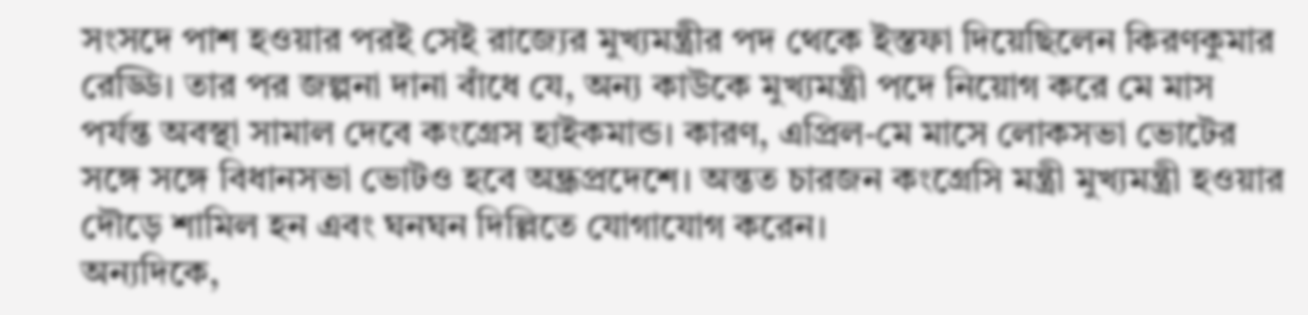সংসদে পাশ হওয়ার পরই সেই রাজ্যের মুখ্যমন্ত্রীর পদ থেকে ইস্তফা দিয়েছিলেন কিরণকুমার রেড্ডি। তার পর জল্পনা দানা বাঁধে যে, অন্য কাউকে মুখ্যমন্ত্রী পদে নিয়োগ করে মে মাস পর্যন্ত অবস্থা সামাল দেবে কংগ্রেস হাইকমান্ড। কারণ, এপ্রিল-মে মাসে লোকসভা ভোটের সঙ্গে সঙ্গে বিধানসভা ভোটও হবে অন্ধ্রপ্রদেশে। অন্তত চারজন কংগ্রেসি মন্ত্রী মুখ্যমন্ত্রী হওয়ার দৌড়ে শামিল হন এবং ঘনঘন দিল্লিতে যোগাযোগ করেন।
অন্যদিকে,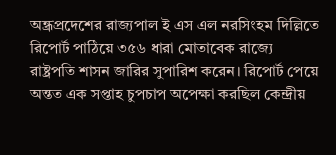অন্ধ্রপ্রদেশের রাজ্যপাল ই এস এল নরসিংহম দিল্লিতে রিপোর্ট পাঠিয়ে ৩৫৬ ধারা মোতাবেক রাজ্যে রাষ্ট্রপতি শাসন জারির সুপারিশ করেন। রিপোর্ট পেয়ে অন্তত এক সপ্তাহ চুপচাপ অপেক্ষা করছিল কেন্দ্রীয়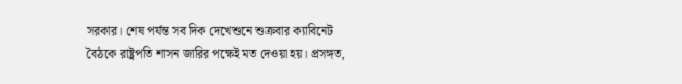সরকার। শেষ পর্যন্ত সব দিক দেখেশুনে শুক্রবার ক্যাবিনেট বৈঠকে রাষ্ট্রপতি শাসন জারির পক্ষেই মত দেওয়া হয়। প্রসঙ্গত,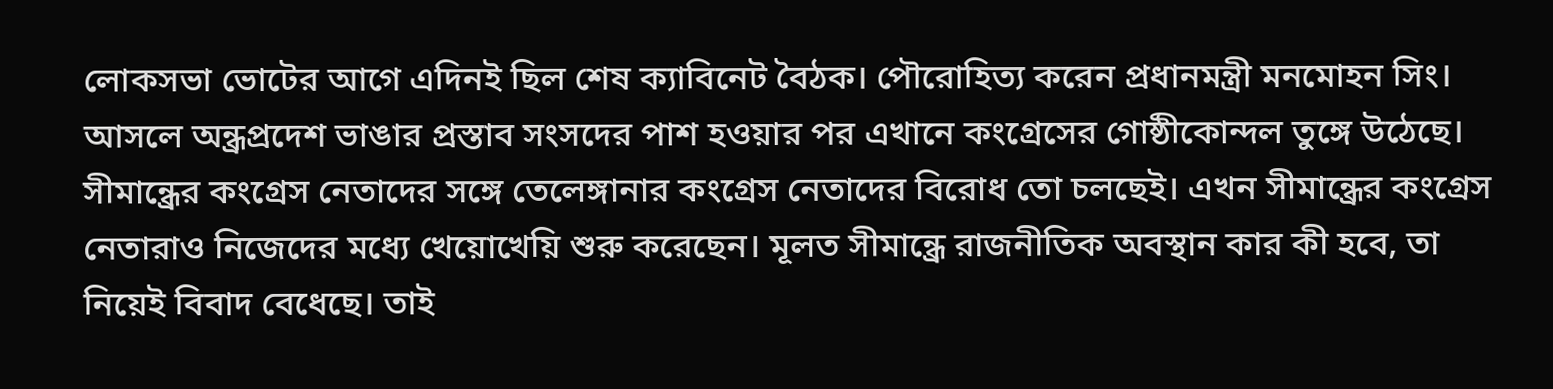লোকসভা ভোটের আগে এদিনই ছিল শেষ ক্যাবিনেট বৈঠক। পৌরোহিত্য করেন প্রধানমন্ত্রী মনমোহন সিং।
আসলে অন্ধ্রপ্রদেশ ভাঙার প্রস্তাব সংসদের পাশ হওয়ার পর এখানে কংগ্রেসের গোষ্ঠীকোন্দল তুঙ্গে উঠেছে। সীমান্ধ্রের কংগ্রেস নেতাদের সঙ্গে তেলেঙ্গানার কংগ্রেস নেতাদের বিরোধ তো চলছেই। এখন সীমান্ধ্রের কংগ্রেস নেতারাও নিজেদের মধ্যে খেয়োখেয়ি শুরু করেছেন। মূলত সীমান্ধ্রে রাজনীতিক অবস্থান কার কী হবে, তা নিয়েই বিবাদ বেধেছে। তাই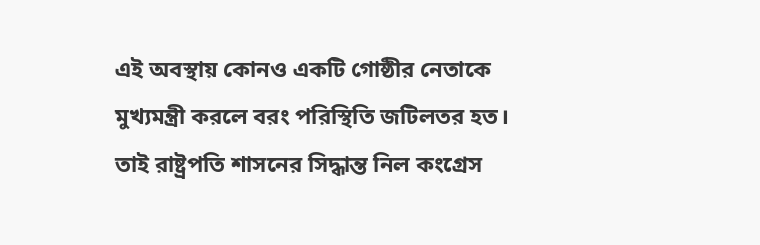এই অবস্থায় কোনও একটি গোষ্ঠীর নেতাকে মুখ্যমন্ত্রী করলে বরং পরিস্থিতি জটিলতর হত। তাই রাষ্ট্রপতি শাসনের সিদ্ধান্ত নিল কংগ্রেস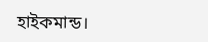হাইকমান্ড।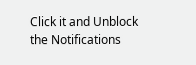Click it and Unblock the Notifications